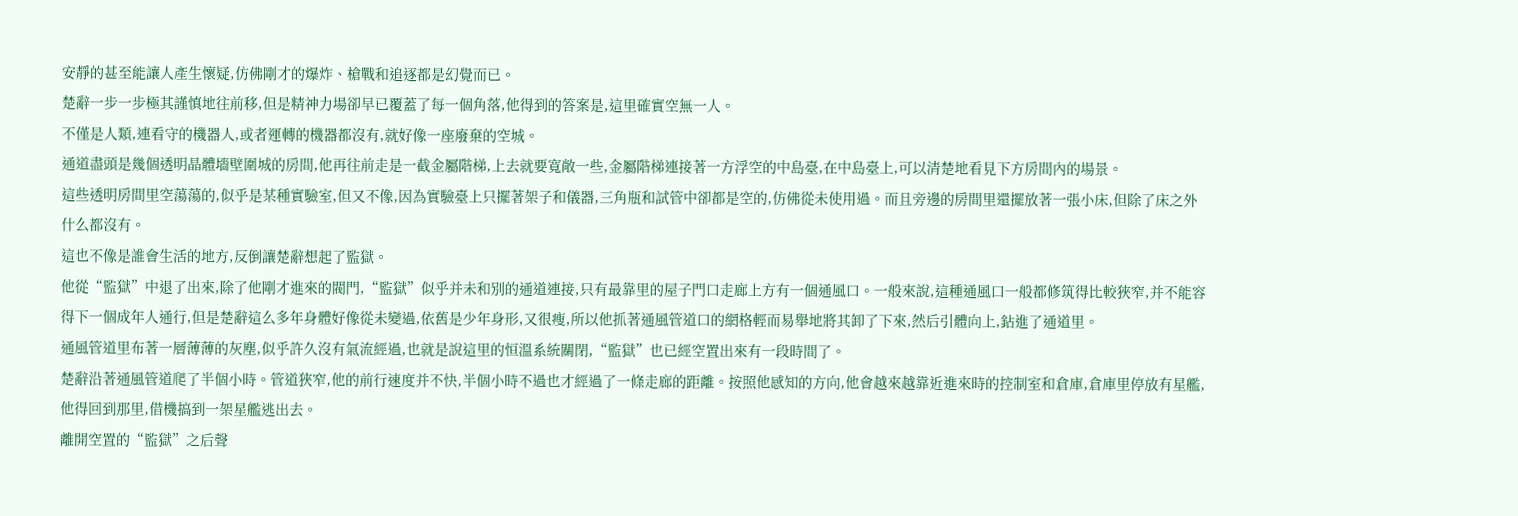安靜的甚至能讓人產生懷疑,仿佛剛才的爆炸、槍戰和追逐都是幻覺而已。
楚辭一步一步極其謹慎地往前移,但是精神力場卻早已覆蓋了每一個角落,他得到的答案是,這里確實空無一人。
不僅是人類,連看守的機器人,或者運轉的機器都沒有,就好像一座廢棄的空城。
通道盡頭是幾個透明晶體墻壁圍城的房間,他再往前走是一截金屬階梯,上去就要寬敞一些,金屬階梯連接著一方浮空的中島臺,在中島臺上,可以清楚地看見下方房間內的場景。
這些透明房間里空蕩蕩的,似乎是某種實驗室,但又不像,因為實驗臺上只擺著架子和儀器,三角瓶和試管中卻都是空的,仿佛從未使用過。而且旁邊的房間里還擺放著一張小床,但除了床之外什么都沒有。
這也不像是誰會生活的地方,反倒讓楚辭想起了監獄。
他從“監獄”中退了出來,除了他剛才進來的閥門,“監獄”似乎并未和別的通道連接,只有最靠里的屋子門口走廊上方有一個通風口。一般來說,這種通風口一般都修筑得比較狹窄,并不能容得下一個成年人通行,但是楚辭這么多年身體好像從未變過,依舊是少年身形,又很瘦,所以他抓著通風管道口的網格輕而易舉地將其卸了下來,然后引體向上,鉆進了通道里。
通風管道里布著一層薄薄的灰塵,似乎許久沒有氣流經過,也就是說這里的恒溫系統關閉,“監獄”也已經空置出來有一段時間了。
楚辭沿著通風管道爬了半個小時。管道狹窄,他的前行速度并不快,半個小時不過也才經過了一條走廊的距離。按照他感知的方向,他會越來越靠近進來時的控制室和倉庫,倉庫里停放有星艦,他得回到那里,借機搞到一架星艦逃出去。
離開空置的“監獄”之后聲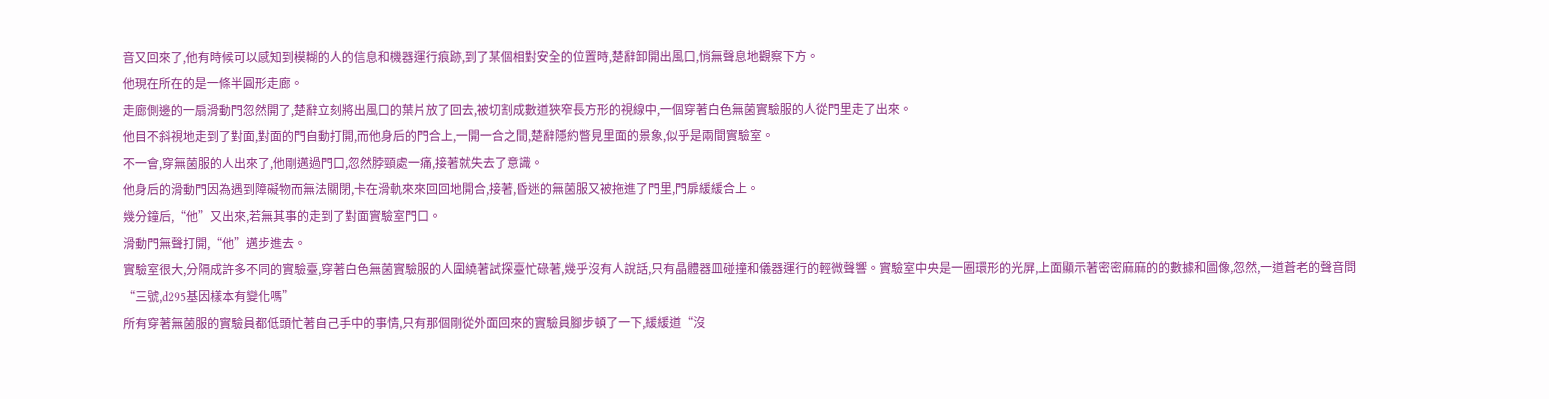音又回來了,他有時候可以感知到模糊的人的信息和機器運行痕跡,到了某個相對安全的位置時,楚辭卸開出風口,悄無聲息地觀察下方。
他現在所在的是一條半圓形走廊。
走廊側邊的一扇滑動門忽然開了,楚辭立刻將出風口的葉片放了回去,被切割成數道狹窄長方形的視線中,一個穿著白色無菌實驗服的人從門里走了出來。
他目不斜視地走到了對面,對面的門自動打開,而他身后的門合上,一開一合之間,楚辭隱約瞥見里面的景象,似乎是兩間實驗室。
不一會,穿無菌服的人出來了,他剛邁過門口,忽然脖頸處一痛,接著就失去了意識。
他身后的滑動門因為遇到障礙物而無法關閉,卡在滑軌來來回回地開合,接著,昏迷的無菌服又被拖進了門里,門扉緩緩合上。
幾分鐘后,“他”又出來,若無其事的走到了對面實驗室門口。
滑動門無聲打開,“他”邁步進去。
實驗室很大,分隔成許多不同的實驗臺,穿著白色無菌實驗服的人圍繞著試探臺忙碌著,幾乎沒有人說話,只有晶體器皿碰撞和儀器運行的輕微聲響。實驗室中央是一圈環形的光屏,上面顯示著密密麻麻的的數據和圖像,忽然,一道蒼老的聲音問
“三號,d295基因樣本有變化嗎”
所有穿著無菌服的實驗員都低頭忙著自己手中的事情,只有那個剛從外面回來的實驗員腳步頓了一下,緩緩道“沒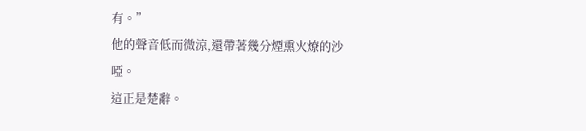有。”
他的聲音低而微涼,還帶著幾分煙熏火燎的沙啞。
這正是楚辭。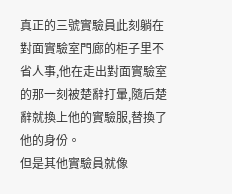真正的三號實驗員此刻躺在對面實驗室門廊的柜子里不省人事,他在走出對面實驗室的那一刻被楚辭打暈,隨后楚辭就換上他的實驗服,替換了他的身份。
但是其他實驗員就像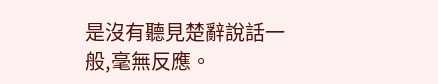是沒有聽見楚辭說話一般,毫無反應。